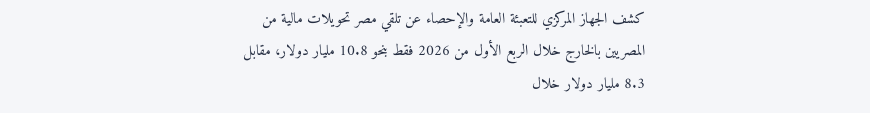كشف الجهاز المركزي للتعبئة العامة والإحصاء عن تلقي مصر تحويلات مالية من المصريين بالخارج خلال الربع الأول من 2026 فقط بنحو 10.8 مليار دولار، مقابل 8.3 مليار دولار خلال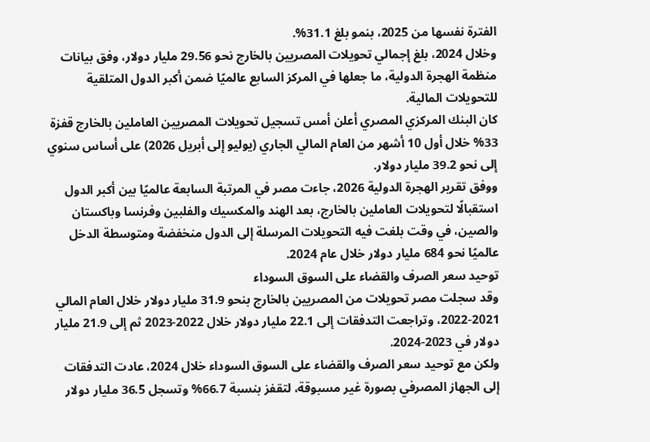الفترة نفسها من 2025، بنمو بلغ 31.1%.
وخلال 2024، بلغ إجمالي تحويلات المصريين بالخارج نحو 29.56 مليار دولار، وفق بيانات منظمة الهجرة الدولية، ما جعلها في المركز السابع عالميًا ضمن أكبر الدول المتلقية للتحويلات المالية.
كان البنك المركزي المصري أعلن أمس تسجيل تحويلات المصريين العاملين بالخارج قفزة 33% خلال أول 10 أشهر من العام المالي الجاري (يوليو إلى أبريل 2026) على أساس سنوي إلى نحو 39.2 مليار دولار.
ووفق تقرير الهجرة الدولية 2026، جاءت مصر في المرتبة السابعة عالميًا بين أكبر الدول استقبالًا لتحويلات العاملين بالخارج، بعد الهند والمكسيك والفلبين وفرنسا وباكستان والصين، في وقت بلغت فيه التحويلات المرسلة إلى الدول منخفضة ومتوسطة الدخل عالميًا نحو 684 مليار دولار خلال عام 2024.
توحيد سعر الصرف والقضاء على السوق السوداء
وقد سجلت مصر تحويلات من المصريين بالخارج بنحو 31.9 مليار دولار خلال العام المالي 2021-2022، وتراجعت التدفقات إلى 22.1 مليار دولار خلال 2022-2023 ثم إلى 21.9 مليار دولار في 2023-2024.
ولكن مع توحيد سعر الصرف والقضاء على السوق السوداء خلال 2024، عادت التدفقات إلى الجهاز المصرفي بصورة غير مسبوقة، لتقفز بنسبة 66.7% وتسجل 36.5 مليار دولار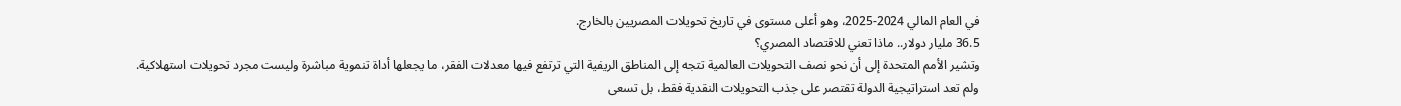في العام المالي 2024-2025، وهو أعلى مستوى في تاريخ تحويلات المصريين بالخارج.
36.5 مليار دولار.. ماذا تعني للاقتصاد المصري؟
وتشير الأمم المتحدة إلى أن نحو نصف التحويلات العالمية تتجه إلى المناطق الريفية التي ترتفع فيها معدلات الفقر، ما يجعلها أداة تنموية مباشرة وليست مجرد تحويلات استهلاكية.
ولم تعد استراتيجية الدولة تقتصر على جذب التحويلات النقدية فقط، بل تسعى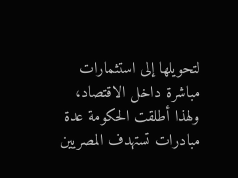لتحويلها إلى استثمارات مباشرة داخل الاقتصاد، ولهذا أطلقت الحكومة عدة مبادرات تستهدف المصريين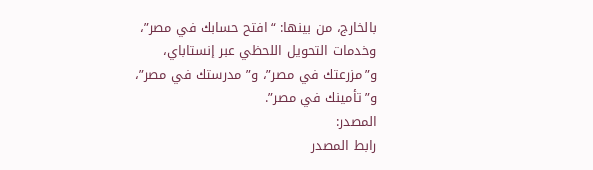بالخارج، من بينها: “افتح حسابك في مصر”، وخدمات التحويل اللحظي عبر إنستاباي، و”مزرعتك في مصر”، و”مدرستك في مصر”، و”تأمينك في مصر”.
المصدر:
رابط المصدر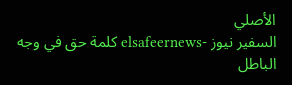الأصلي
السفير نيوز -elsafeernews كلمة حق في وجه الباطل